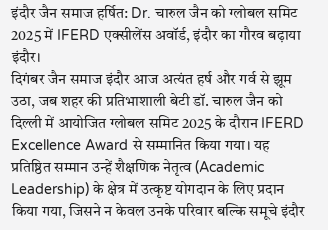इंदौर जैन समाज हर्षित: Dr. चारुल जैन को ग्लोबल समिट 2025 में IFERD एक्सीलेंस अवॉर्ड, इंदौर का गौरव बढ़ाया
इंदौर।
दिगंबर जैन समाज इंदौर आज अत्यंत हर्ष और गर्व से झूम उठा, जब शहर की प्रतिभाशाली बेटी डॉ. चारुल जैन को दिल्ली में आयोजित ग्लोबल समिट 2025 के दौरान IFERD Excellence Award से सम्मानित किया गया। यह प्रतिष्ठित सम्मान उन्हें शैक्षणिक नेतृत्व (Academic Leadership) के क्षेत्र में उत्कृष्ट योगदान के लिए प्रदान किया गया, जिसने न केवल उनके परिवार बल्कि समूचे इंदौर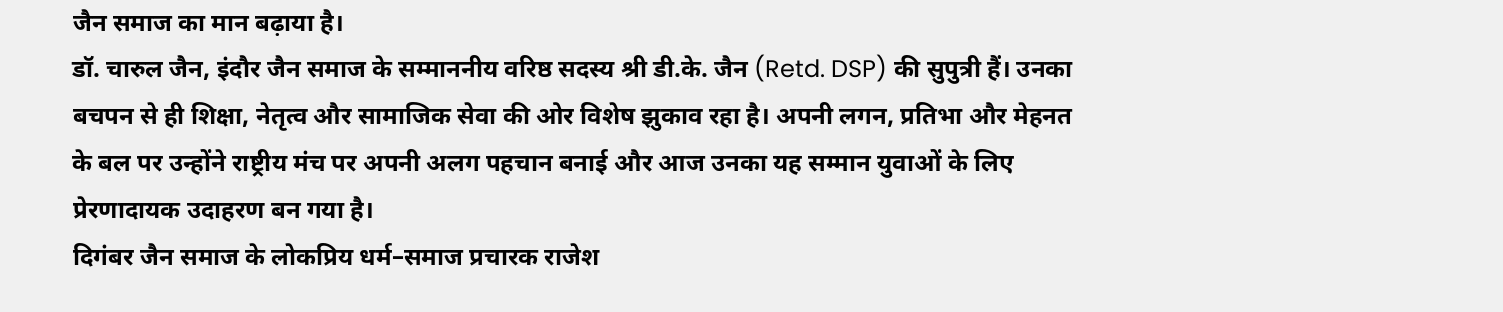जैन समाज का मान बढ़ाया है।
डॉ. चारुल जैन, इंदौर जैन समाज के सम्माननीय वरिष्ठ सदस्य श्री डी.के. जैन (Retd. DSP) की सुपुत्री हैं। उनका बचपन से ही शिक्षा, नेतृत्व और सामाजिक सेवा की ओर विशेष झुकाव रहा है। अपनी लगन, प्रतिभा और मेहनत के बल पर उन्होंने राष्ट्रीय मंच पर अपनी अलग पहचान बनाई और आज उनका यह सम्मान युवाओं के लिए प्रेरणादायक उदाहरण बन गया है।
दिगंबर जैन समाज के लोकप्रिय धर्म–समाज प्रचारक राजेश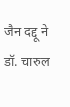जैन दद्दू ने डॉ. चारुल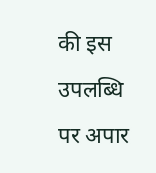की इस उपलब्धि पर अपार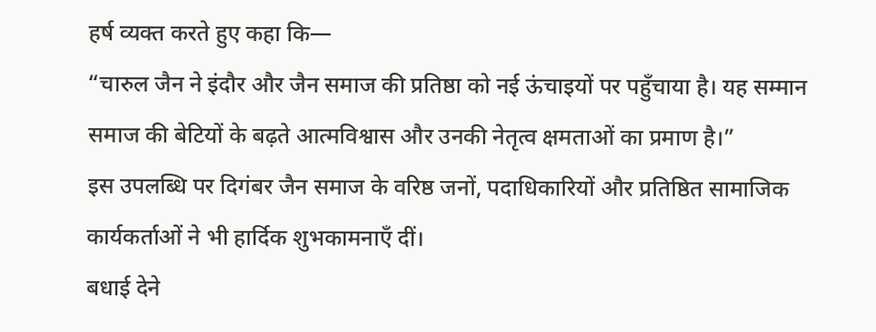हर्ष व्यक्त करते हुए कहा कि—
“चारुल जैन ने इंदौर और जैन समाज की प्रतिष्ठा को नई ऊंचाइयों पर पहुँचाया है। यह सम्मान समाज की बेटियों के बढ़ते आत्मविश्वास और उनकी नेतृत्व क्षमताओं का प्रमाण है।”
इस उपलब्धि पर दिगंबर जैन समाज के वरिष्ठ जनों, पदाधिकारियों और प्रतिष्ठित सामाजिक कार्यकर्ताओं ने भी हार्दिक शुभकामनाएँ दीं।
बधाई देने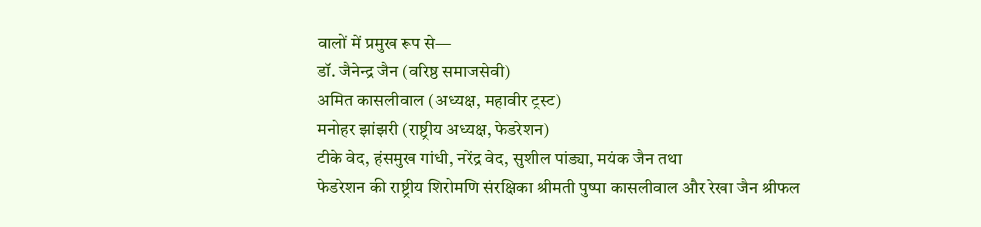वालों में प्रमुख रूप से—
डॉ. जैनेन्द्र जैन (वरिष्ठ समाजसेवी)
अमित कासलीवाल (अध्यक्ष, महावीर ट्रस्ट)
मनोहर झांझरी (राष्ट्रीय अध्यक्ष, फेडरेशन)
टीके वेद, हंसमुख गांधी, नरेंद्र वेद, सुशील पांड्या, मयंक जैन तथा
फेडरेशन की राष्ट्रीय शिरोमणि संरक्षिका श्रीमती पुष्पा कासलीवाल और रेखा जैन श्रीफल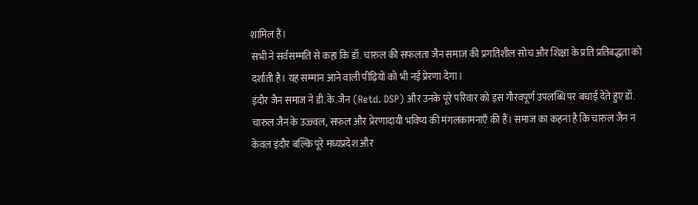शामिल हैं।
सभी ने सर्वसम्मति से कहा कि डॉ. चारुल की सफलता जैन समाज की प्रगतिशील सोच और शिक्षा के प्रति प्रतिबद्धता को दर्शाती है। यह सम्मान आने वाली पीढ़ियों को भी नई प्रेरणा देगा।
इंदौर जैन समाज ने डी.के. जैन (Retd. DSP) और उनके पूरे परिवार को इस गौरवपूर्ण उपलब्धि पर बधाई देते हुए डॉ. चारुल जैन के उज्ज्वल, सफल और प्रेरणादायी भविष्य की मंगलकामनाएँ की हैं। समाज का कहना है कि चारुल जैन न केवल इंदौर बल्कि पूरे मध्यप्रदेश और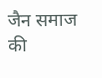जैन समाज की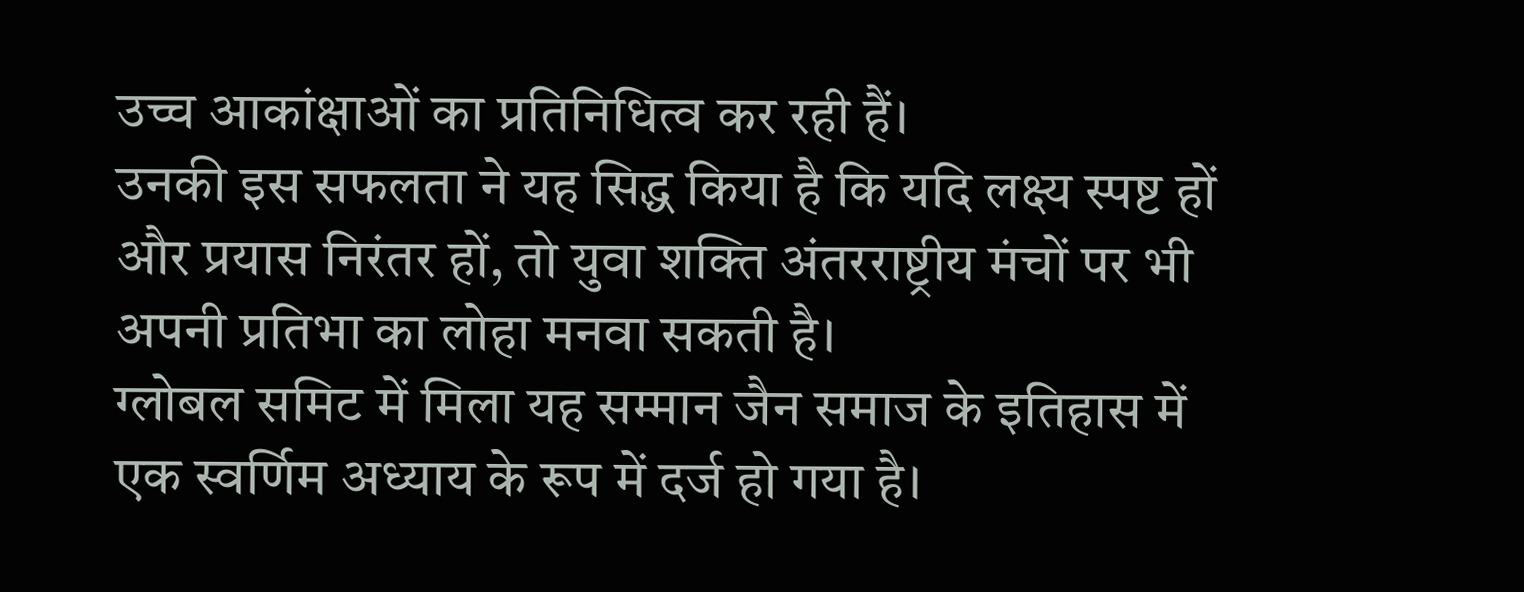उच्च आकांक्षाओं का प्रतिनिधित्व कर रही हैं।
उनकी इस सफलता ने यह सिद्ध किया है कि यदि लक्ष्य स्पष्ट हों और प्रयास निरंतर हों, तो युवा शक्ति अंतरराष्ट्रीय मंचों पर भी अपनी प्रतिभा का लोहा मनवा सकती है।
ग्लोबल समिट में मिला यह सम्मान जैन समाज के इतिहास में एक स्वर्णिम अध्याय के रूप में दर्ज हो गया है।